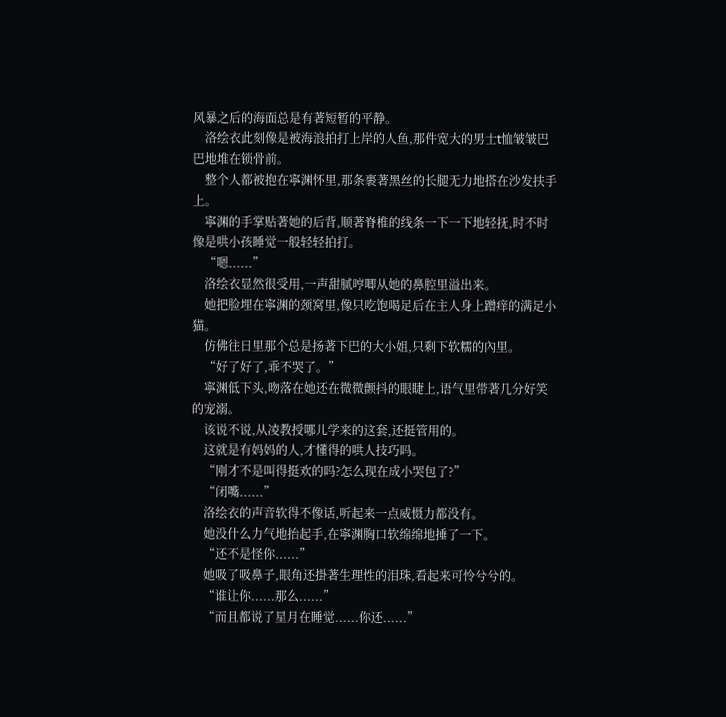风暴之后的海面总是有著短暂的平静。
    洛绘衣此刻像是被海浪拍打上岸的人鱼,那件宽大的男士t恤皱皱巴巴地堆在锁骨前。
    整个人都被抱在寧渊怀里,那条裹著黑丝的长腿无力地搭在沙发扶手上。
    寧渊的手掌贴著她的后背,顺著脊椎的线条一下一下地轻抚,时不时像是哄小孩睡觉一般轻轻拍打。
    “嗯......”
    洛绘衣显然很受用,一声甜腻哼唧从她的鼻腔里溢出来。
    她把脸埋在寧渊的颈窝里,像只吃饱喝足后在主人身上蹭痒的满足小猫。
    仿佛往日里那个总是扬著下巴的大小姐,只剩下软糯的內里。
    “好了好了,乖不哭了。”
    寧渊低下头,吻落在她还在微微颤抖的眼睫上,语气里带著几分好笑的宠溺。
    该说不说,从凌教授哪儿学来的这套,还挺管用的。
    这就是有妈妈的人,才懂得的哄人技巧吗。
    “刚才不是叫得挺欢的吗?怎么现在成小哭包了?”
    “闭嘴......”
    洛绘衣的声音软得不像话,听起来一点威慑力都没有。
    她没什么力气地抬起手,在寧渊胸口软绵绵地捶了一下。
    “还不是怪你......”
    她吸了吸鼻子,眼角还掛著生理性的泪珠,看起来可怜兮兮的。
    “谁让你......那么......”
    “而且都说了星月在睡觉......你还......”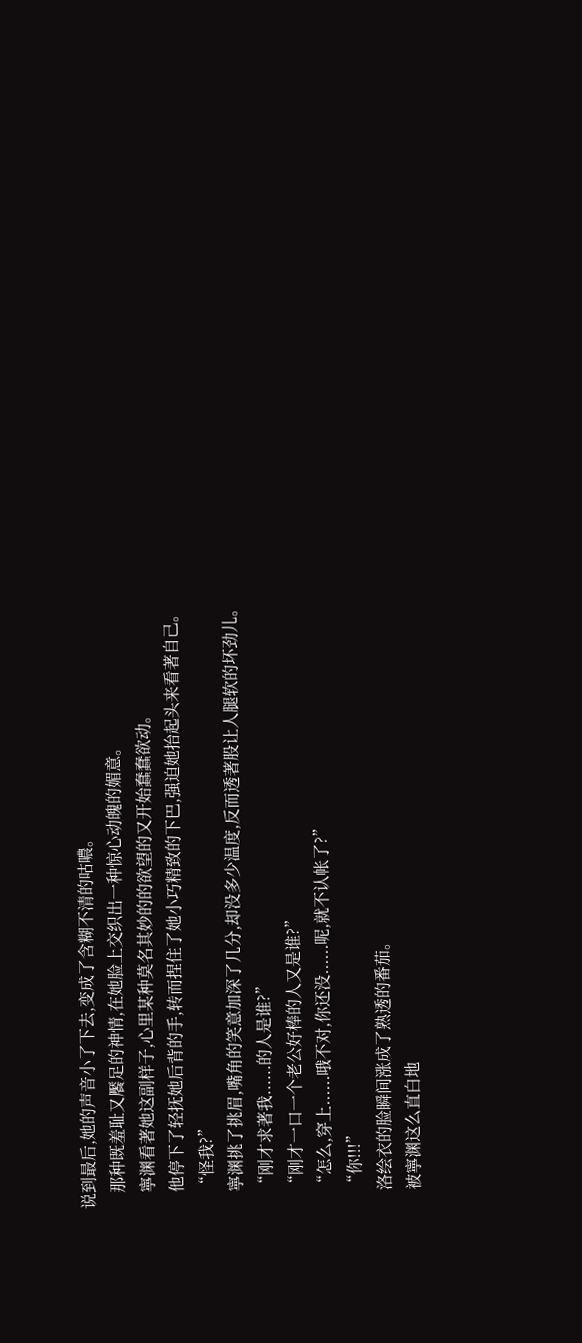说到最后,她的声音小了下去,变成了含糊不清的咕噥。
    那种既羞耻又饜足的神情,在她脸上交织出一种惊心动魄的媚意。
    寧渊看著她这副样子,心里某种莫名其妙的的欲望的又开始蠢蠢欲动。
    他停下了轻抚她后背的手,转而捏住了她小巧精致的下巴,强迫她抬起头来看著自己。
    “怪我?”
    寧渊挑了挑眉,嘴角的笑意加深了几分,却没多少温度,反而透著股让人腿软的坏劲儿。
    “刚才求著我......的人是谁?”
    “刚才一口一个老公好棒的人又是谁?”
    “怎么,穿上......哦不对,你还没......呢,就不认帐了?”
    “你!!!”
    洛绘衣的脸瞬间涨成了熟透的番茄。
    被寧渊这么直白地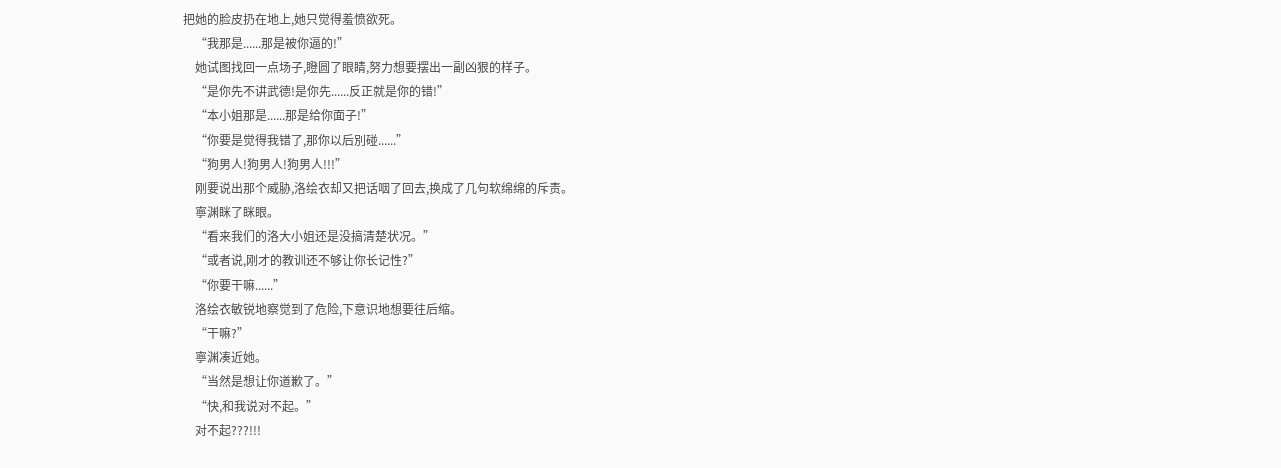把她的脸皮扔在地上,她只觉得羞愤欲死。
    “我那是......那是被你逼的!”
    她试图找回一点场子,瞪圆了眼睛,努力想要摆出一副凶狠的样子。
    “是你先不讲武德!是你先......反正就是你的错!”
    “本小姐那是......那是给你面子!”
    “你要是觉得我错了,那你以后別碰......”
    “狗男人!狗男人!狗男人!!!”
    刚要说出那个威胁,洛绘衣却又把话咽了回去,换成了几句软绵绵的斥责。
    寧渊眯了眯眼。
    “看来我们的洛大小姐还是没搞清楚状况。”
    “或者说,刚才的教训还不够让你长记性?”
    “你要干嘛......”
    洛绘衣敏锐地察觉到了危险,下意识地想要往后缩。
    “干嘛?”
    寧渊凑近她。
    “当然是想让你道歉了。”
    “快,和我说对不起。”
    对不起???!!!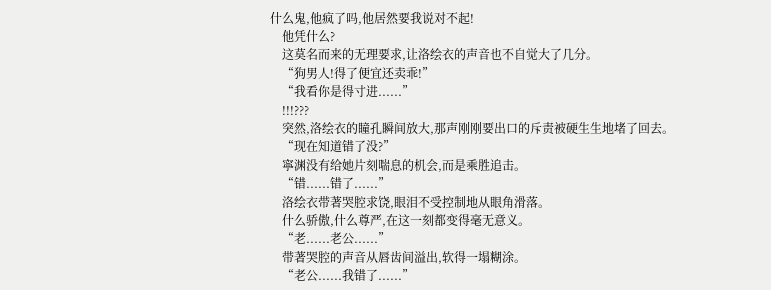什么鬼,他疯了吗,他居然要我说对不起!
    他凭什么?
    这莫名而来的无理要求,让洛绘衣的声音也不自觉大了几分。
    “狗男人!得了便宜还卖乖!”
    “我看你是得寸进......”
    !!!???
    突然,洛绘衣的瞳孔瞬间放大,那声刚刚要出口的斥责被硬生生地堵了回去。
    “现在知道错了没?”
    寧渊没有给她片刻喘息的机会,而是乘胜追击。
    “错......错了......”
    洛绘衣带著哭腔求饶,眼泪不受控制地从眼角滑落。
    什么骄傲,什么尊严,在这一刻都变得毫无意义。
    “老......老公......”
    带著哭腔的声音从唇齿间溢出,软得一塌糊涂。
    “老公......我错了......”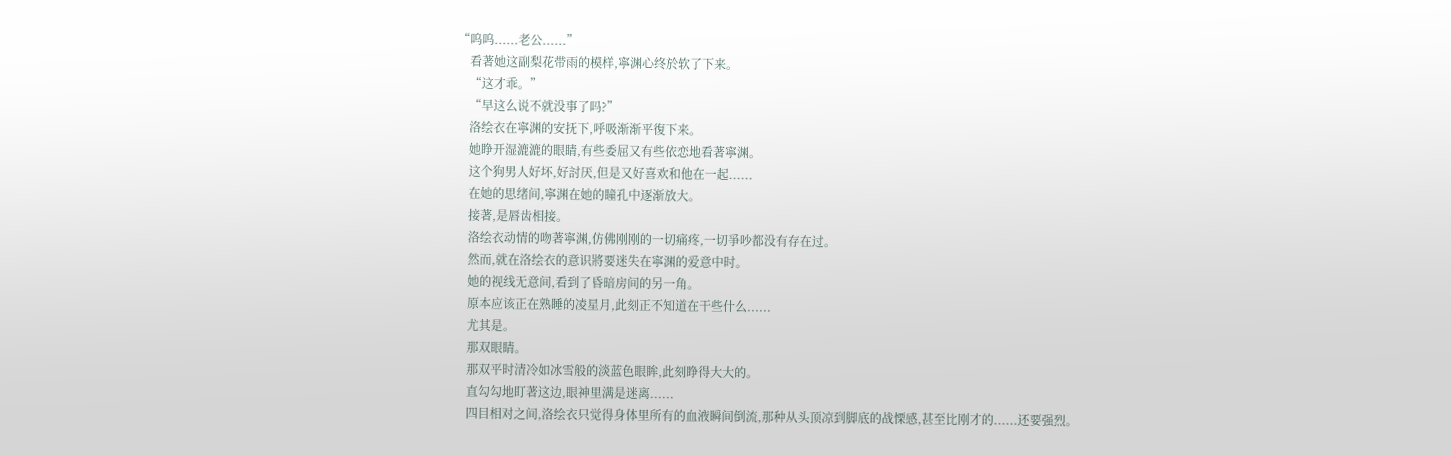“呜呜......老公......”
    看著她这副梨花带雨的模样,寧渊心终於软了下来。
    “这才乖。”
    “早这么说不就没事了吗?”
    洛绘衣在寧渊的安抚下,呼吸渐渐平復下来。
    她睁开湿漉漉的眼睛,有些委屈又有些依恋地看著寧渊。
    这个狗男人好坏,好討厌,但是又好喜欢和他在一起......
    在她的思绪间,寧渊在她的瞳孔中逐渐放大。
    接著,是唇齿相接。
    洛绘衣动情的吻著寧渊,仿佛刚刚的一切痛疼,一切爭吵都没有存在过。
    然而,就在洛绘衣的意识將要迷失在寧渊的爱意中时。
    她的视线无意间,看到了昏暗房间的另一角。
    原本应该正在熟睡的凌星月,此刻正不知道在干些什么......
    尤其是。
    那双眼睛。
    那双平时清冷如冰雪般的淡蓝色眼眸,此刻睁得大大的。
    直勾勾地盯著这边,眼神里满是迷离......
    四目相对之间,洛绘衣只觉得身体里所有的血液瞬间倒流,那种从头顶凉到脚底的战慄感,甚至比刚才的......还要强烈。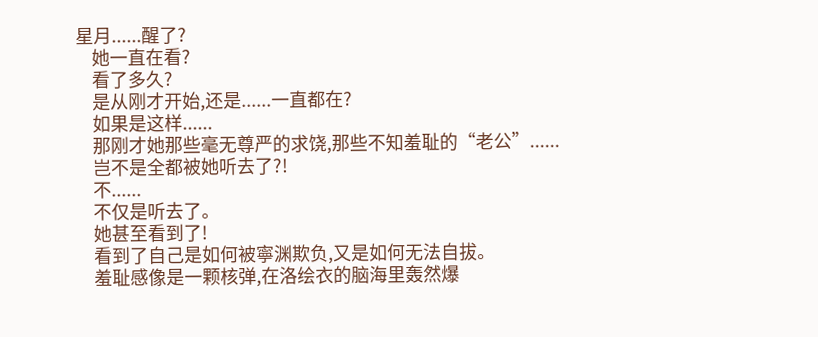星月......醒了?
    她一直在看?
    看了多久?
    是从刚才开始,还是......一直都在?
    如果是这样......
    那刚才她那些毫无尊严的求饶,那些不知羞耻的“老公”......
    岂不是全都被她听去了?!
    不......
    不仅是听去了。
    她甚至看到了!
    看到了自己是如何被寧渊欺负,又是如何无法自拔。
    羞耻感像是一颗核弹,在洛绘衣的脑海里轰然爆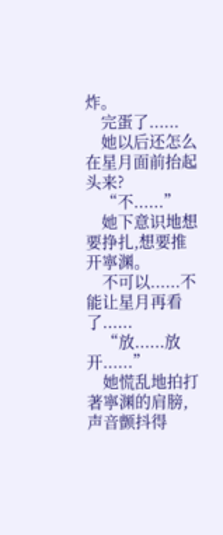炸。
    完蛋了......
    她以后还怎么在星月面前抬起头来?
    “不......”
    她下意识地想要挣扎,想要推开寧渊。
    不可以......不能让星月再看了......
    “放......放开......”
    她慌乱地拍打著寧渊的肩膀,声音颤抖得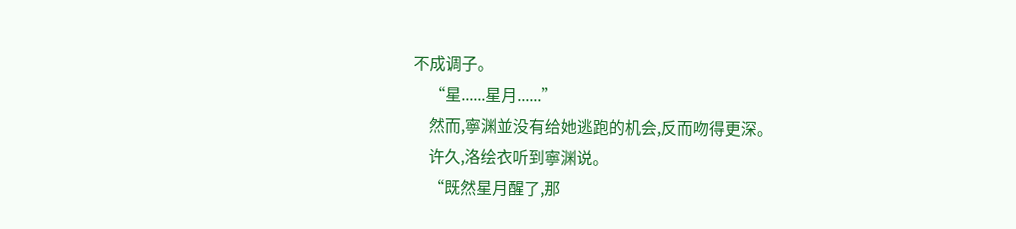不成调子。
    “星......星月......”
    然而,寧渊並没有给她逃跑的机会,反而吻得更深。
    许久,洛绘衣听到寧渊说。
    “既然星月醒了,那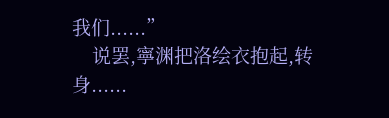我们......”
    说罢,寧渊把洛绘衣抱起,转身......